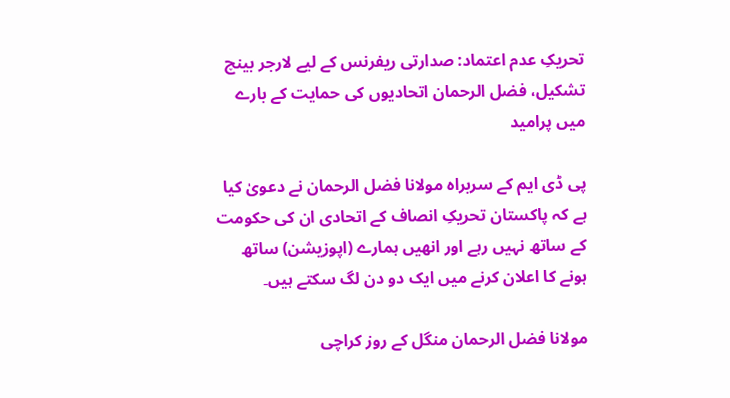تحریکِ عدم اعتماد: صدارتی ریفرنس کے لیے لارجر بینچ تشکیل، فضل الرحمان اتحادیوں کی حمایت کے بارے میں پرامید

پی ڈی ایم کے سربراہ مولانا فضل الرحمان نے دعویٰ کیا ہے کہ پاکستان تحریکِ انصاف کے اتحادی ان کی حکومت کے ساتھ نہیں رہے اور انھیں ہمارے (اپوزیشن) ساتھ ہونے کا اعلان کرنے میں ایک دو دن لگ سکتے ہیں۔

مولانا فضل الرحمان منگل کے روز کراچی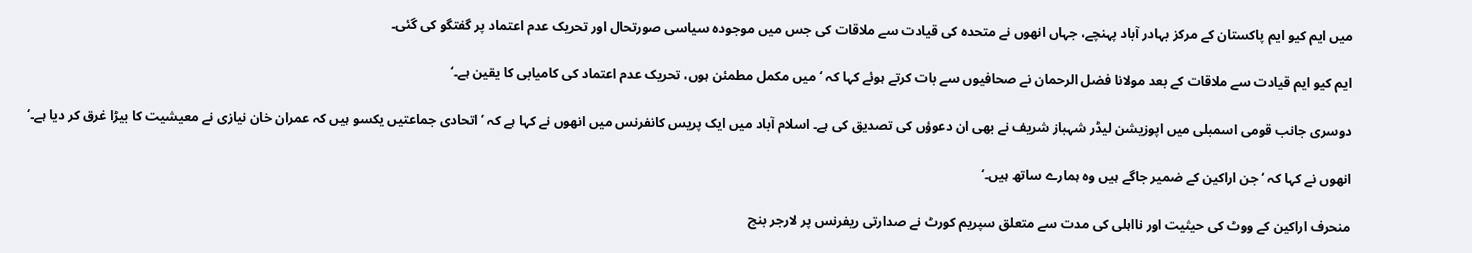میں ایم کیو ایم پاکستان کے مرکز بہادر آباد پہنچے، جہاں انھوں نے متحدہ کی قیادت سے ملاقات کی جس میں موجودہ سیاسی صورتحال اور تحریک عدم اعتماد پر گفتگو کی گئی۔

ایم کیو ایم قیادت سے ملاقات کے بعد مولانا فضل الرحمان نے صحافیوں سے بات کرتے ہوئے کہا کہ ‘ میں مکمل مطمئن ہوں، تحریک عدم اعتماد کی کامیابی کا یقین ہے۔‘

دوسری جانب قومی اسمبلی میں اپوزیشن لیڈر شہباز شریف نے بھی ان دعوؤں کی تصدیق کی ہے۔ اسلام آباد میں ایک پریس کانفرنس میں انھوں نے کہا ہے کہ ’اتحادی جماعتیں یکسو ہیں کہ عمران خان نیازی نے معیشیت کا بیڑا غرق کر دیا ہے۔‘

انھوں نے کہا کہ ‘جن اراکین کے ضمیر جاگے ہیں وہ ہمارے ساتھ ہیں۔‘

منحرف اراکین کے ووٹ کی حیثیت اور نااہلی کی مدت سے متعلق سپریم کورٹ نے صدارتی ریفرنس پر لارجر بنچ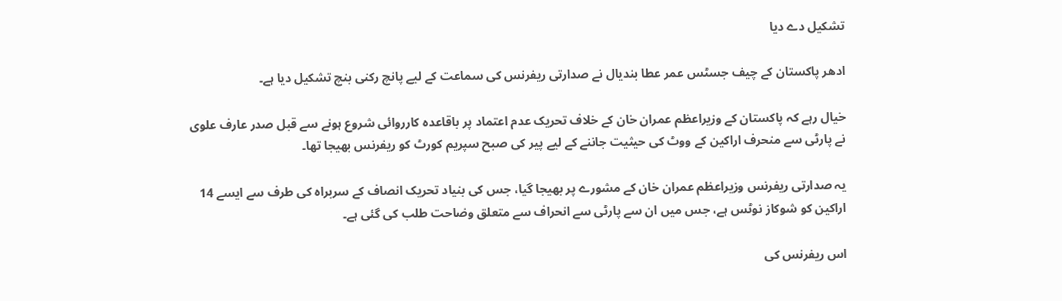تشکیل دے دیا

ادھر پاکستان کے چیف جسٹس عمر عطا بندیال نے صدارتی ریفرنس کی سماعت کے لیے پانچ رکنی بنچ تشکیل دیا ہے۔

خیال رہے کہ پاکستان کے وزیراعظم عمران خان کے خلاف تحریک عدم اعتماد پر باقاعدہ کارروائی شروع ہونے سے قبل صدر عارف علوی نے پارٹی سے منحرف اراکین کے ووٹ کی حیثیت جاننے کے لیے پیر کی صبح سپریم کورٹ کو ریفرنس بھیجا تھا۔

یہ صدارتی ریفرنس وزیراعظم عمران خان کے مشورے پر بھیجا گیا، جس کی بنیاد تحریک انصاف کے سربراہ کی طرف سے ایسے 14 اراکین کو شوکاز نوٹس ہے، جس میں ان سے پارٹی سے انحراف سے متعلق وضاحت طلب کی گئی ہے۔

اس ریفرنس کی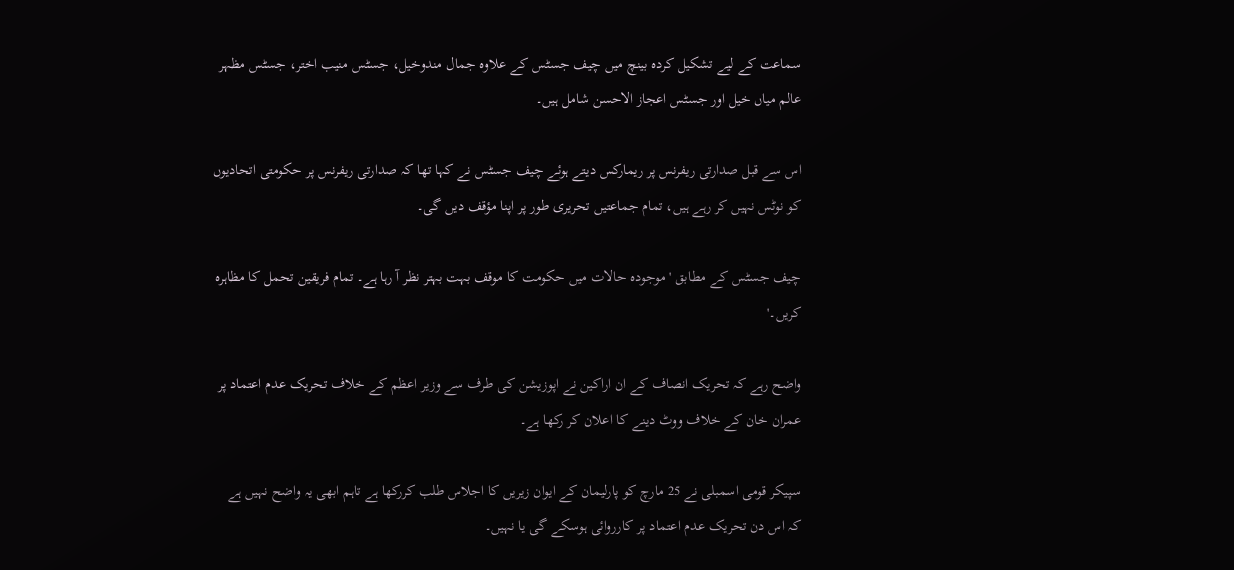سماعت کے لیے تشکیل کردہ بینچ میں چیف جسٹس کے علاوہ جمال مندوخیل، جسٹس منیب اختر، جسٹس مظہر عالم میاں خیل اور جسٹس اعجاز الاحسن شامل ہیں۔

اس سے قبل صدارتی ریفرنس پر ریمارکس دیتے ہوئے چیف جسٹس نے کہا تھا کہ صدارتی ریفرنس پر حکومتی اتحادیوں کو نوٹس نہیں کر رہے ہیں، تمام جماعتیں تحریری طور پر اپنا مؤقف دیں گی۔

چیف جسٹس کے مطابق 'موجودہ حالات میں حکومت کا موقف بہت بہتر نظر آ رہا ہے۔ تمام فریقین تحمل کا مظاہرہ کریں۔'

واضح رہے کہ تحریک انصاف کے ان اراکین نے اپوزیشن کی طرف سے وزیر اعظم کے خلاف تحریک عدم اعتماد پر عمران خان کے خلاف ووٹ دینے کا اعلان کر رکھا ہے۔

سپیکر قومی اسمبلی نے 25 مارچ کو پارلیمان کے ایوان زیریں کا اجلاس طلب کررکھا ہے تاہم ابھی یہ واضح نہیں ہے کہ اس دن تحریک عدم اعتماد پر کارروائی ہوسکے گی یا نہیں۔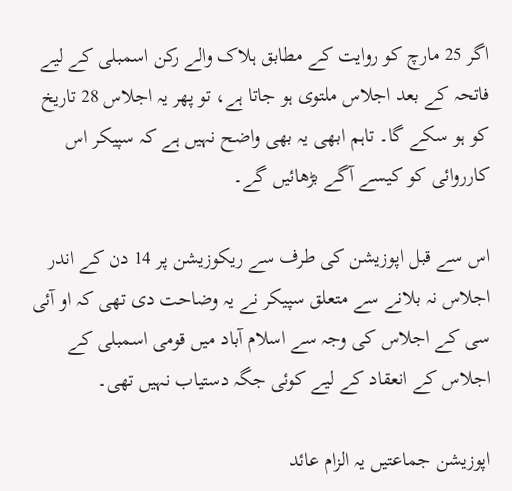اگر 25 مارچ کو روایت کے مطابق ہلاک والے رکن اسمبلی کے لیے فاتحہ کے بعد اجلاس ملتوی ہو جاتا ہے، تو پھر یہ اجلاس 28 تاریخ کو ہو سکے گا۔ تاہم ابھی یہ بھی واضح نہیں ہے کہ سپیکر اس کارروائی کو کیسے آگے بڑھائیں گے۔

اس سے قبل اپوزیشن کی طرف سے ریکوزیشن پر 14 دن کے اندر اجلاس نہ بلانے سے متعلق سپیکر نے یہ وضاحت دی تھی کہ او آئی سی کے اجلاس کی وجہ سے اسلام آباد میں قومی اسمبلی کے اجلاس کے انعقاد کے لیے کوئی جگہ دستیاب نہیں تھی۔

اپوزیشن جماعتیں یہ الزام عائد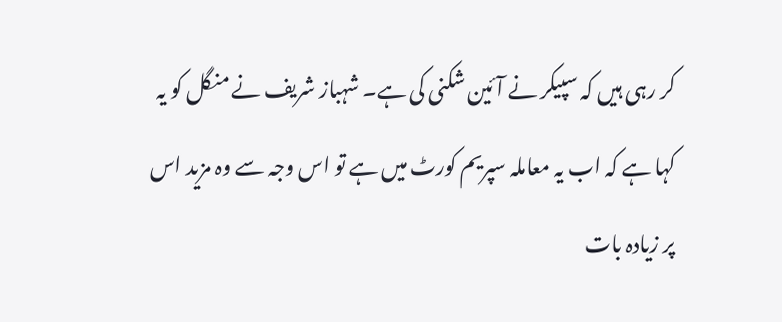کر رہی ہیں کہ سپیکر نے آئین شکنی کی ہے۔ شہباز شریف نے منگل کو یہ کہا ہے کہ اب یہ معاملہ سپریم کورٹ میں ہے تو اس وجہ سے وہ مزید اس پر زیادہ بات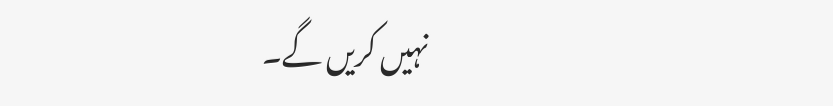نہیں کریں گے۔